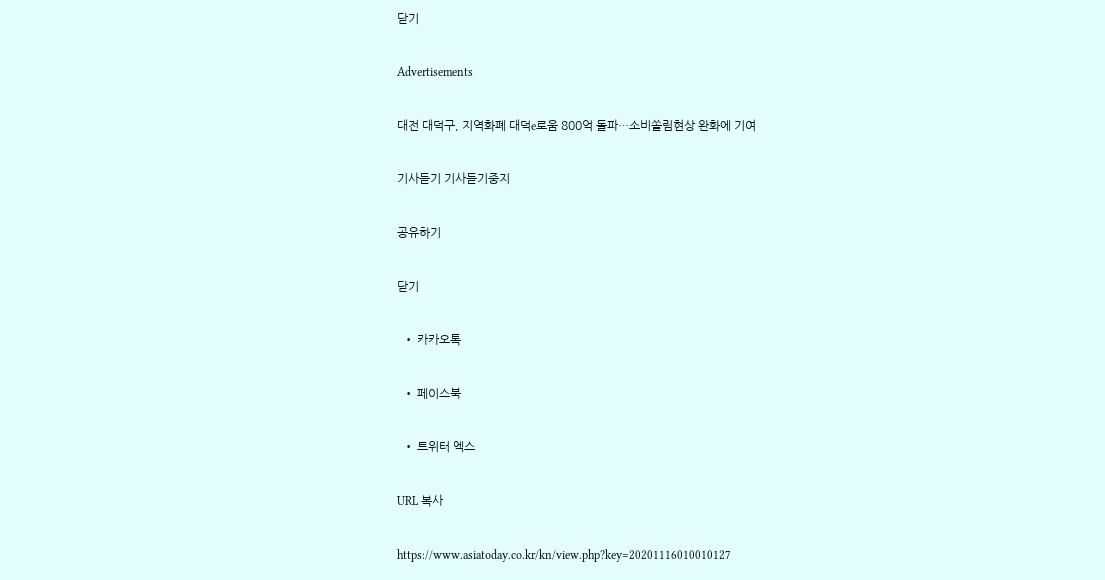닫기

Advertisements

대전 대덕구, 지역화폐 대덕e로움 800억 돌파…소비쏠림현상 완화에 기여

기사듣기 기사듣기중지

공유하기

닫기

  • 카카오톡

  • 페이스북

  • 트위터 엑스

URL 복사

https://www.asiatoday.co.kr/kn/view.php?key=20201116010010127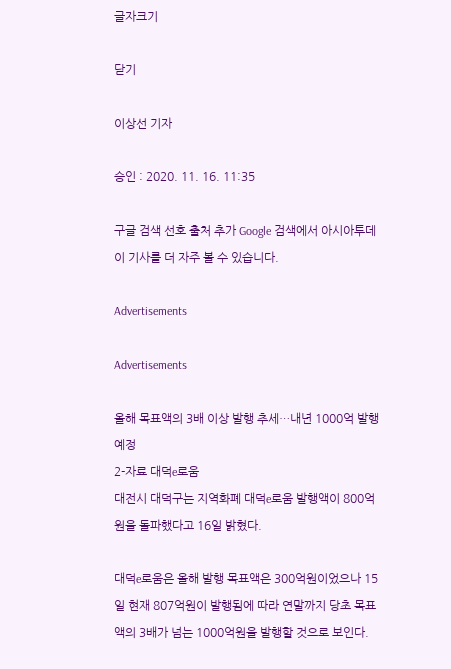글자크기

닫기

이상선 기자

승인 : 2020. 11. 16. 11:35

구글 검색 선호 출처 추가 Google 검색에서 아시아투데이 기사를 더 자주 볼 수 있습니다.

Advertisements

Advertisements

올해 목표액의 3배 이상 발행 추세…내년 1000억 발행 예정
2-자료 대덕e로움
대전시 대덕구는 지역화폐 대덕e로움 발행액이 800억원을 돌파했다고 16일 밝혔다.

대덕e로움은 올해 발행 목표액은 300억원이었으나 15일 현재 807억원이 발행됨에 따라 연말까지 당초 목표액의 3배가 넘는 1000억원을 발행할 것으로 보인다.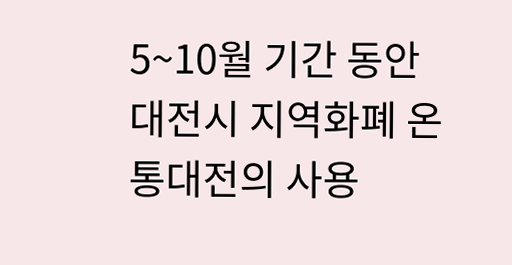5~10월 기간 동안 대전시 지역화폐 온통대전의 사용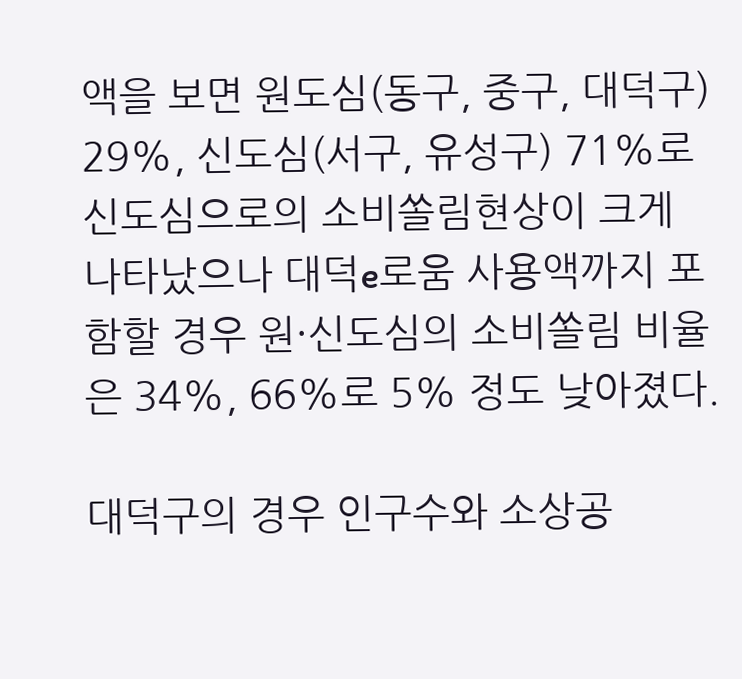액을 보면 원도심(동구, 중구, 대덕구) 29%, 신도심(서구, 유성구) 71%로 신도심으로의 소비쏠림현상이 크게 나타났으나 대덕e로움 사용액까지 포함할 경우 원·신도심의 소비쏠림 비율은 34%, 66%로 5% 정도 낮아졌다.

대덕구의 경우 인구수와 소상공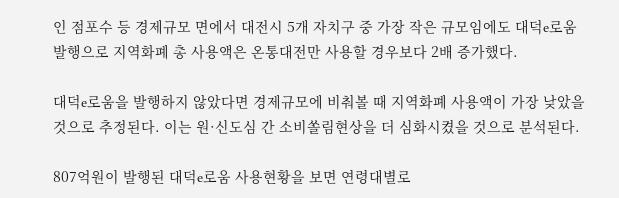인 점포수 등 경제규모 면에서 대전시 5개 자치구 중 가장 작은 규모임에도 대덕e로움 발행으로 지역화폐 총 사용액은 온통대전만 사용할 경우보다 2배 증가했다.

대덕e로움을 발행하지 않았다면 경제규모에 비춰볼 때 지역화폐 사용액이 가장 낮았을 것으로 추정된다. 이는 원·신도심 간 소비쏠림현상을 더 심화시켰을 것으로 분석된다.

807억원이 발행된 대덕e로움 사용현황을 보면 연령대별로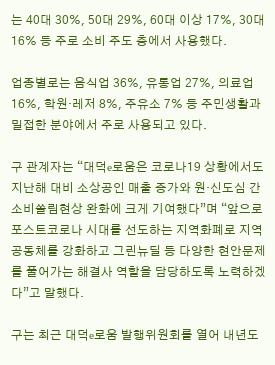는 40대 30%, 50대 29%, 60대 이상 17%, 30대 16% 등 주로 소비 주도 층에서 사용했다.

업종별로는 음식업 36%, 유통업 27%, 의료업 16%, 학원·레저 8%, 주유소 7% 등 주민생활과 밀접한 분야에서 주로 사용되고 있다.

구 관계자는 “대덕e로움은 코로나19 상황에서도 지난해 대비 소상공인 매출 증가와 원·신도심 간 소비쏠림현상 완화에 크게 기여했다”며 “앞으로 포스트코로나 시대를 선도하는 지역화폐로 지역공동체를 강화하고 그린뉴딜 등 다양한 현안문제를 풀어가는 해결사 역할을 담당하도록 노력하겠다”고 말했다.

구는 최근 대덕e로움 발행위원회를 열어 내년도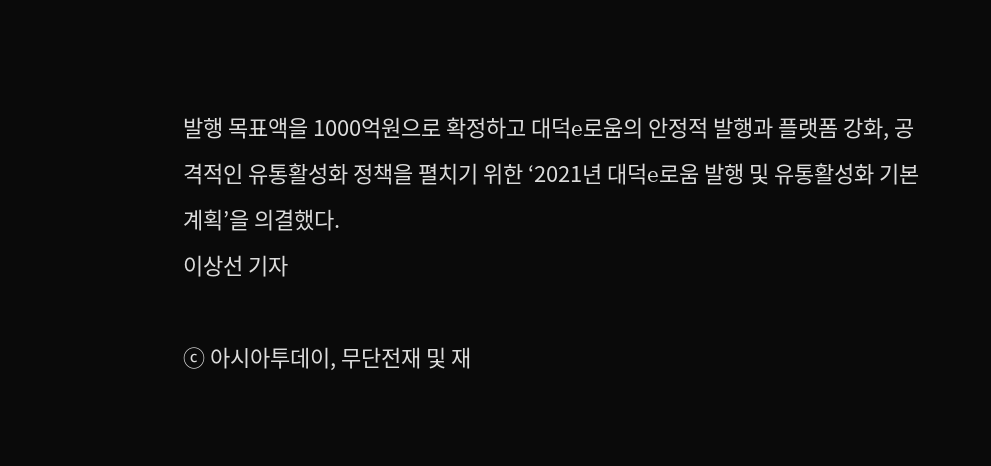발행 목표액을 1000억원으로 확정하고 대덕e로움의 안정적 발행과 플랫폼 강화, 공격적인 유통활성화 정책을 펼치기 위한 ‘2021년 대덕e로움 발행 및 유통활성화 기본계획’을 의결했다.
이상선 기자

ⓒ 아시아투데이, 무단전재 및 재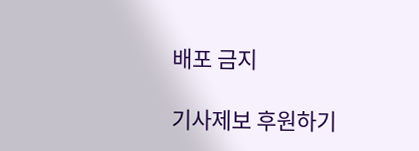배포 금지

기사제보 후원하기